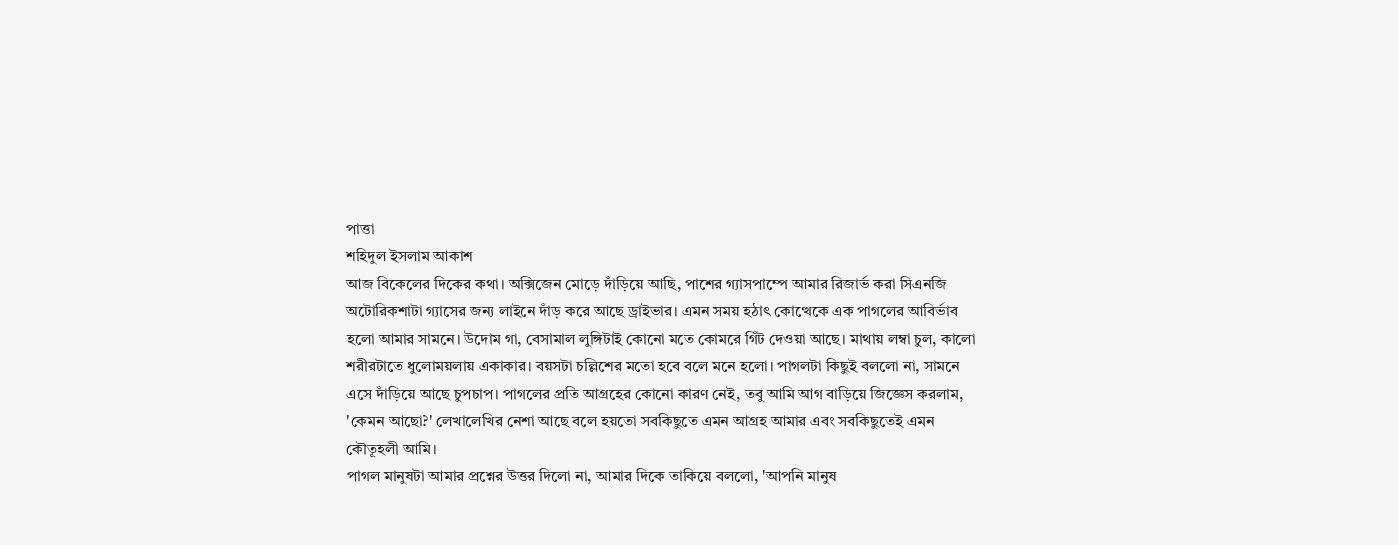পাত্তা
শহিদুল ইসলাম আকাশ
আজ বিকেলের দিকের কথা। অক্সিজেন মোড়ে দাঁড়িয়ে আছি, পাশের গ্যাসপাম্পে আমার রিজার্ভ করা সিএনজি অটোরিকশাটা গ্যাসের জন্য লাইনে দাঁড় করে আছে ড্রাইভার। এমন সময় হঠাৎ কোত্থেকে এক পাগলের আবির্ভাব হলো আমার সামনে। উদোম গা, বেসামাল লুঙ্গিটাই কোনো মতে কোমরে গিঁট দেওয়া আছে। মাথায় লম্বা চুল, কালো শরীরটাতে ধুলোময়লায় একাকার। বয়সটা চল্লিশের মতো হবে বলে মনে হলো। পাগলটা কিছুই বললো না, সামনে এসে দাঁড়িয়ে আছে চুপচাপ। পাগলের প্রতি আগ্রহের কোনো কারণ নেই, তবু আমি আগ বাড়িয়ে জিজ্ঞেস করলাম, 'কেমন আছো?' লেখালেখির নেশা আছে বলে হয়তো সবকিছুতে এমন আগ্রহ আমার এবং সবকিছুতেই এমন কৌতূহলী আমি।
পাগল মানুষটা আমার প্রশ্নের উত্তর দিলো না, আমার দিকে তাকিয়ে বললো, 'আপনি মানুষ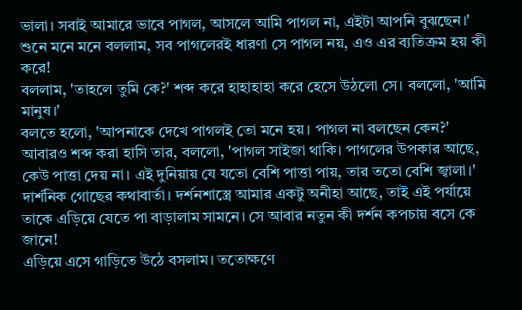ভালা। সবাই আমারে ভাবে পাগল, আসলে আমি পাগল না, এইটা আপনি বুঝছেন।' শুনে মনে মনে বললাম, সব পাগলেরই ধারণা সে পাগল নয়, এও এর ব্যতিক্রম হয় কী করে!
বললাম, 'তাহলে তুমি কে?' শব্দ করে হাহাহাহা করে হেসে উঠলো সে। বললো, 'আমি মানুষ।'
বলতে হলো, 'আপনাকে দেখে পাগলই তো মনে হয়। পাগল না বলছেন কেন?'
আবারও শব্দ করা হাসি তার, বললো, 'পাগল সাইজা থাকি। পাগলের উপকার আছে, কেউ পাত্তা দেয় না। এই দুনিয়ায় যে যতো বেশি পাত্তা পায়, তার ততো বেশি জ্বালা।' দার্শনিক গোছের কথাবার্তা। দর্শনশাস্ত্রে আমার একটু অনীহা আছে, তাই এই পর্যায়ে তাকে এড়িয়ে যেতে পা বাড়ালাম সামনে। সে আবার নতুন কী দর্শন কপচায় বসে কে জানে!
এড়িয়ে এসে গাড়িতে উঠে বসলাম। ততোক্ষণে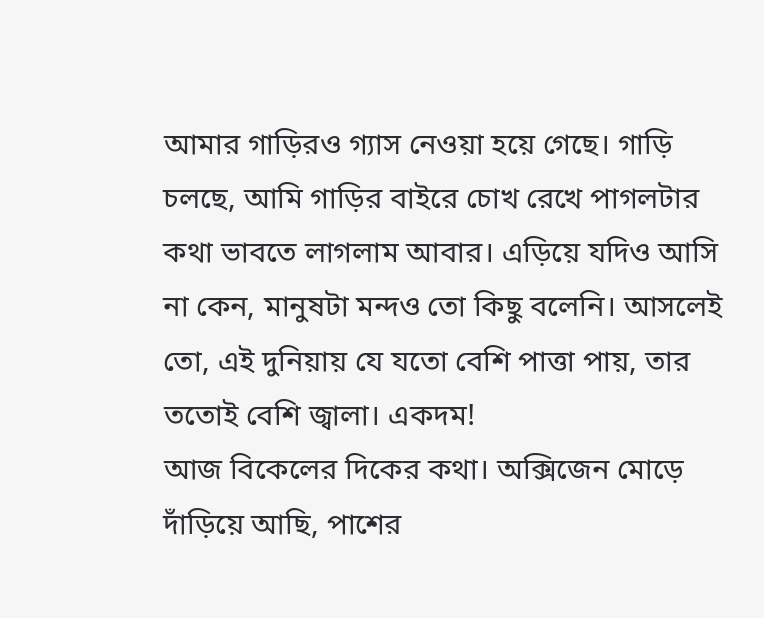আমার গাড়িরও গ্যাস নেওয়া হয়ে গেছে। গাড়ি চলছে, আমি গাড়ির বাইরে চোখ রেখে পাগলটার কথা ভাবতে লাগলাম আবার। এড়িয়ে যদিও আসি না কেন, মানুষটা মন্দও তো কিছু বলেনি। আসলেই তো, এই দুনিয়ায় যে যতো বেশি পাত্তা পায়, তার ততোই বেশি জ্বালা। একদম!
আজ বিকেলের দিকের কথা। অক্সিজেন মোড়ে দাঁড়িয়ে আছি, পাশের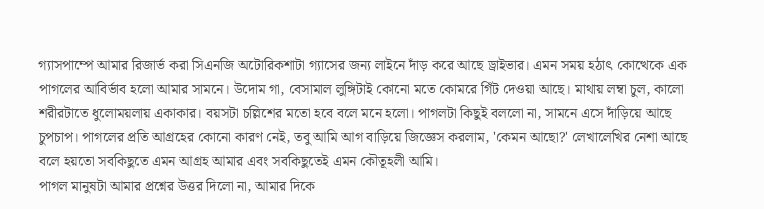গ্যাসপাম্পে আমার রিজার্ভ করা সিএনজি অটোরিকশাটা গ্যাসের জন্য লাইনে দাঁড় করে আছে ড্রাইভার। এমন সময় হঠাৎ কোত্থেকে এক পাগলের আবির্ভাব হলো আমার সামনে। উদোম গা, বেসামাল লুঙ্গিটাই কোনো মতে কোমরে গিঁট দেওয়া আছে। মাথায় লম্বা চুল, কালো শরীরটাতে ধুলোময়লায় একাকার। বয়সটা চল্লিশের মতো হবে বলে মনে হলো। পাগলটা কিছুই বললো না, সামনে এসে দাঁড়িয়ে আছে চুপচাপ। পাগলের প্রতি আগ্রহের কোনো কারণ নেই, তবু আমি আগ বাড়িয়ে জিজ্ঞেস করলাম, 'কেমন আছো?' লেখালেখির নেশা আছে বলে হয়তো সবকিছুতে এমন আগ্রহ আমার এবং সবকিছুতেই এমন কৌতূহলী আমি।
পাগল মানুষটা আমার প্রশ্নের উত্তর দিলো না, আমার দিকে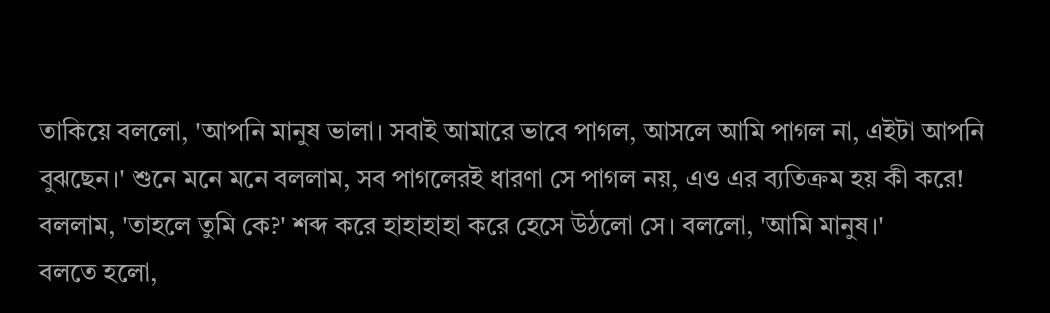তাকিয়ে বললো, 'আপনি মানুষ ভালা। সবাই আমারে ভাবে পাগল, আসলে আমি পাগল না, এইটা আপনি বুঝছেন।' শুনে মনে মনে বললাম, সব পাগলেরই ধারণা সে পাগল নয়, এও এর ব্যতিক্রম হয় কী করে!
বললাম, 'তাহলে তুমি কে?' শব্দ করে হাহাহাহা করে হেসে উঠলো সে। বললো, 'আমি মানুষ।'
বলতে হলো,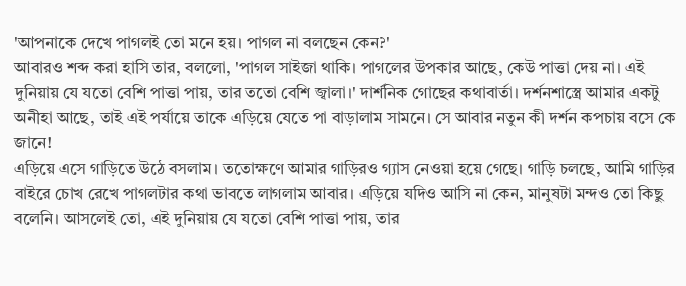'আপনাকে দেখে পাগলই তো মনে হয়। পাগল না বলছেন কেন?'
আবারও শব্দ করা হাসি তার, বললো, 'পাগল সাইজা থাকি। পাগলের উপকার আছে, কেউ পাত্তা দেয় না। এই দুনিয়ায় যে যতো বেশি পাত্তা পায়, তার ততো বেশি জ্বালা।' দার্শনিক গোছের কথাবার্তা। দর্শনশাস্ত্রে আমার একটু অনীহা আছে, তাই এই পর্যায়ে তাকে এড়িয়ে যেতে পা বাড়ালাম সামনে। সে আবার নতুন কী দর্শন কপচায় বসে কে জানে!
এড়িয়ে এসে গাড়িতে উঠে বসলাম। ততোক্ষণে আমার গাড়িরও গ্যাস নেওয়া হয়ে গেছে। গাড়ি চলছে, আমি গাড়ির বাইরে চোখ রেখে পাগলটার কথা ভাবতে লাগলাম আবার। এড়িয়ে যদিও আসি না কেন, মানুষটা মন্দও তো কিছু বলেনি। আসলেই তো, এই দুনিয়ায় যে যতো বেশি পাত্তা পায়, তার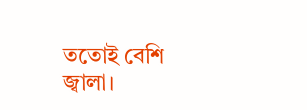ততোই বেশি জ্বালা।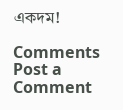একদম!

Comments
Post a Comment